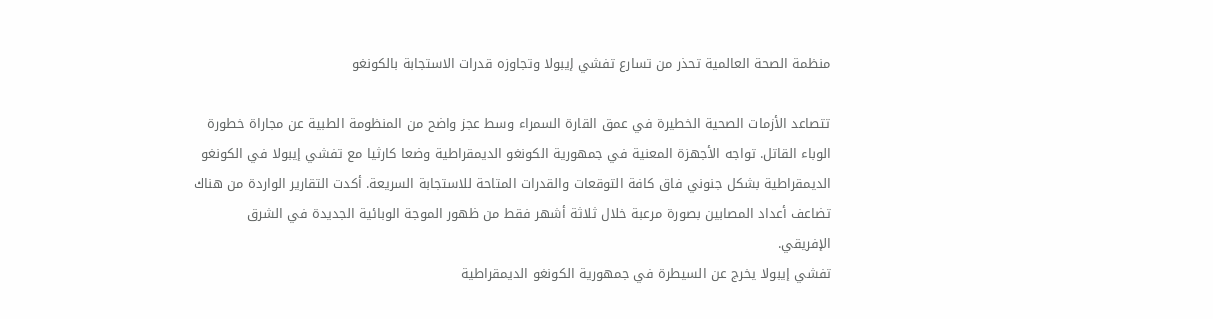منظمة الصحة العالمية تحذر من تسارع تفشي إيبولا وتجاوزه قدرات الاستجابة بالكونغو

تتصاعد الأزمات الصحية الخطيرة في عمق القارة السمراء وسط عجز واضح من المنظومة الطبية عن مجاراة خطورة الوباء القاتل. تواجه الأجهزة المعنية في جمهورية الكونغو الديمقراطية وضعا كارثيا مع تفشي إيبولا في الكونغو الديمقراطية بشكل جنوني فاق كافة التوقعات والقدرات المتاحة للاستجابة السريعة. أكدت التقارير الواردة من هناك تضاعف أعداد المصابين بصورة مرعبة خلال ثلاثة أشهر فقط من ظهور الموجة الوبائية الجديدة في الشرق الإفريقي.
تفشي إيبولا يخرج عن السيطرة في جمهورية الكونغو الديمقراطية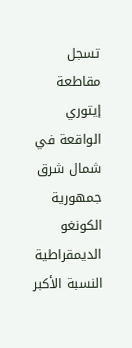تسجل مقاطعة إيتوري الواقعة في شمال شرق جمهورية الكونغو الديمقراطية النسبة الأكبر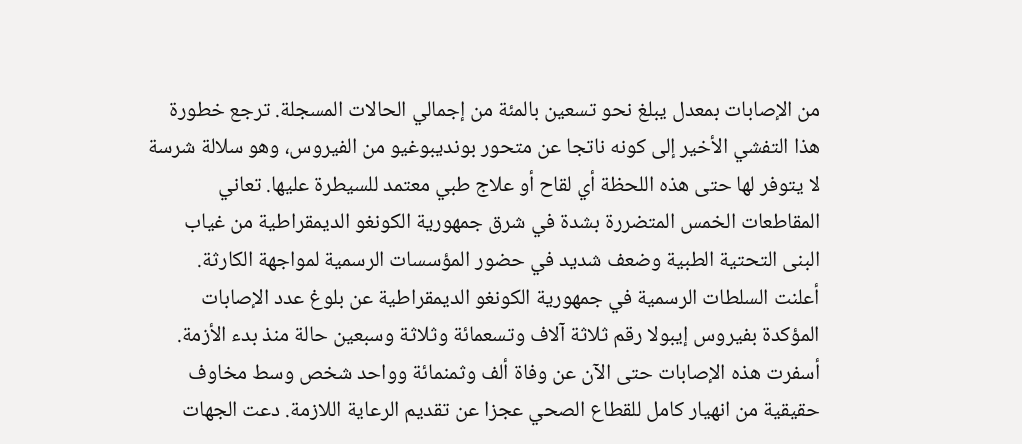من الإصابات بمعدل يبلغ نحو تسعين بالمئة من إجمالي الحالات المسجلة. ترجع خطورة هذا التفشي الأخير إلى كونه ناتجا عن متحور بونديبوغيو من الفيروس، وهو سلالة شرسة لا يتوفر لها حتى هذه اللحظة أي لقاح أو علاج طبي معتمد للسيطرة عليها. تعاني المقاطعات الخمس المتضررة بشدة في شرق جمهورية الكونغو الديمقراطية من غياب البنى التحتية الطبية وضعف شديد في حضور المؤسسات الرسمية لمواجهة الكارثة.
أعلنت السلطات الرسمية في جمهورية الكونغو الديمقراطية عن بلوغ عدد الإصابات المؤكدة بفيروس إيبولا رقم ثلاثة آلاف وتسعمائة وثلاثة وسبعين حالة منذ بدء الأزمة. أسفرت هذه الإصابات حتى الآن عن وفاة ألف وثمنمائة وواحد شخص وسط مخاوف حقيقية من انهيار كامل للقطاع الصحي عجزا عن تقديم الرعاية اللازمة. دعت الجهات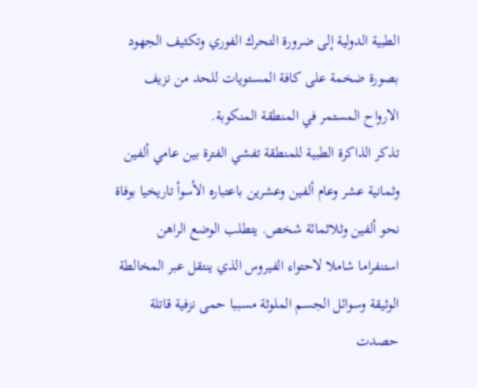الطبية الدولية إلى ضرورة التحرك الفوري وتكثيف الجهود بصورة ضخمة على كافة المستويات للحد من نزيف الارواح المستمر في المنطقة المنكوبة.
تذكر الذاكرة الطبية للمنطقة تفشي الفترة بين عامي ألفين وثمانية عشر وعام ألفين وعشرين باعتباره الأسوأ تاريخيا بوفاة نحو ألفين وثلاثمائة شخص. يتطلب الوضع الراهن استنفراما شاملا لاحتواء الفيروس الذي ينتقل عبر المخالطة الوثيقة وسوائل الجسم الملوثة مسببا حمى نزفية قاتلة حصدت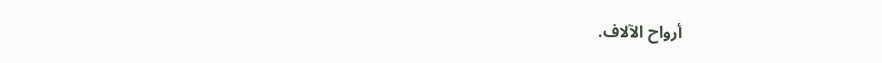أرواح الآلاف.